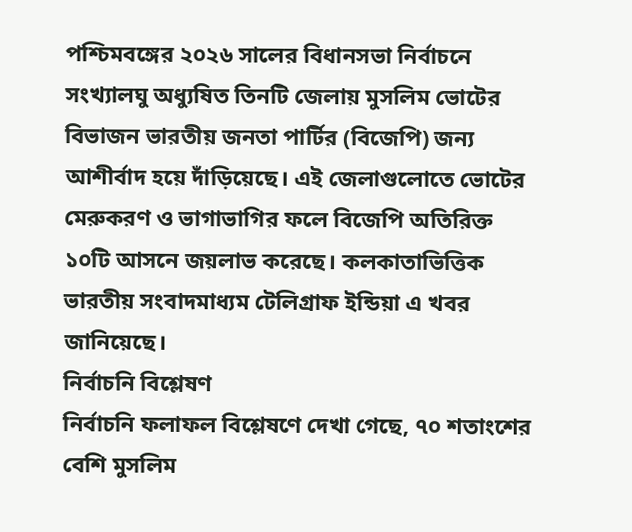পশ্চিমবঙ্গের ২০২৬ সালের বিধানসভা নির্বাচনে সংখ্যালঘু অধ্যুষিত তিনটি জেলায় মুসলিম ভোটের বিভাজন ভারতীয় জনতা পার্টির (বিজেপি) জন্য আশীর্বাদ হয়ে দাঁড়িয়েছে। এই জেলাগুলোতে ভোটের মেরুকরণ ও ভাগাভাগির ফলে বিজেপি অতিরিক্ত ১০টি আসনে জয়লাভ করেছে। কলকাতাভিত্তিক ভারতীয় সংবাদমাধ্যম টেলিগ্রাফ ইন্ডিয়া এ খবর জানিয়েছে।
নির্বাচনি বিশ্লেষণ
নির্বাচনি ফলাফল বিশ্লেষণে দেখা গেছে, ৭০ শতাংশের বেশি মুসলিম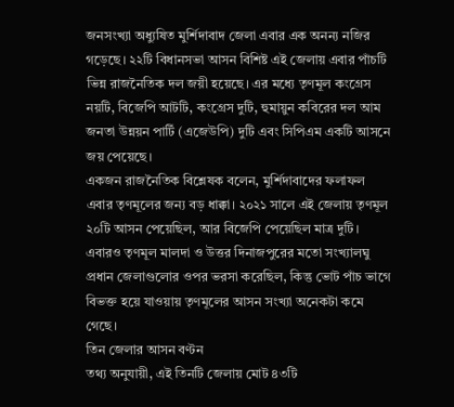জনসংখ্যা অধ্যুষিত মুর্শিদাবাদ জেলা এবার এক অনন্য নজির গড়েছে। ২২টি বিধানসভা আসন বিশিষ্ট এই জেলায় এবার পাঁচটি ভিন্ন রাজনৈতিক দল জয়ী হয়েছে। এর মধ্যে তৃণমূল কংগ্রেস নয়টি, বিজেপি আটটি, কংগ্রেস দুটি, হুমায়ুন কবিরের দল আম জনতা উন্নয়ন পার্টি (এজেউপি) দুটি এবং সিপিএম একটি আসনে জয় পেয়েছে।
একজন রাজনৈতিক বিশ্লেষক বলেন, মুর্শিদাবাদের ফলাফল এবার তৃণমূলের জন্য বড় ধাক্কা। ২০২১ সালে এই জেলায় তৃণমূল ২০টি আসন পেয়েছিল, আর বিজেপি পেয়েছিল মাত্র দুটি। এবারও তৃণমূল মালদা ও উত্তর দিনাজপুরের মতো সংখ্যালঘু প্রধান জেলাগুলোর ওপর ভরসা করেছিল, কিন্তু ভোট পাঁচ ভাগে বিভক্ত হয়ে যাওয়ায় তৃণমূলের আসন সংখ্যা অনেকটা কমে গেছে।
তিন জেলার আসন বণ্টন
তথ্য অনুযায়ী, এই তিনটি জেলায় মোট ৪৩টি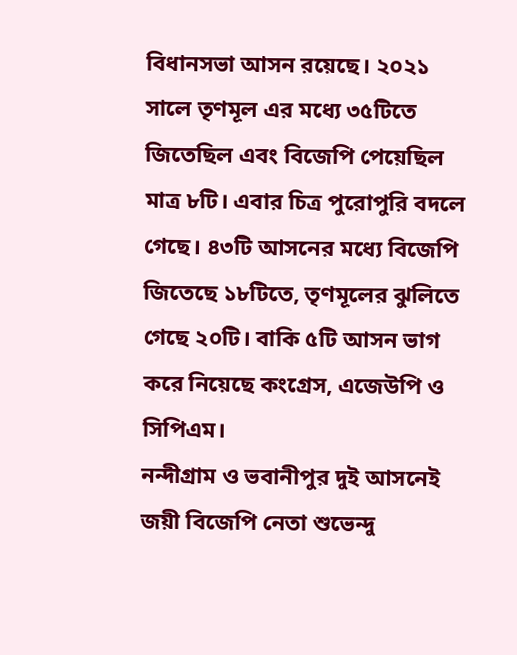বিধানসভা আসন রয়েছে। ২০২১ সালে তৃণমূল এর মধ্যে ৩৫টিতে জিতেছিল এবং বিজেপি পেয়েছিল মাত্র ৮টি। এবার চিত্র পুরোপুরি বদলে গেছে। ৪৩টি আসনের মধ্যে বিজেপি জিতেছে ১৮টিতে, তৃণমূলের ঝুলিতে গেছে ২০টি। বাকি ৫টি আসন ভাগ করে নিয়েছে কংগ্রেস, এজেউপি ও সিপিএম।
নন্দীগ্রাম ও ভবানীপুর দুই আসনেই জয়ী বিজেপি নেতা শুভেন্দু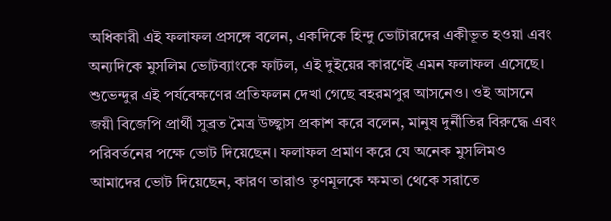অধিকারী এই ফলাফল প্রসঙ্গে বলেন, একদিকে হিন্দু ভোটারদের একীভূত হওয়া এবং অন্যদিকে মুসলিম ভোটব্যাংকে ফাটল, এই দুইয়ের কারণেই এমন ফলাফল এসেছে।
শুভেন্দুর এই পর্যবেক্ষণের প্রতিফলন দেখা গেছে বহরমপুর আসনেও। ওই আসনে জয়ী বিজেপি প্রার্থী সুব্রত মৈত্র উচ্ছ্বাস প্রকাশ করে বলেন, মানুষ দুর্নীতির বিরুদ্ধে এবং পরিবর্তনের পক্ষে ভোট দিয়েছেন। ফলাফল প্রমাণ করে যে অনেক মুসলিমও আমাদের ভোট দিয়েছেন, কারণ তারাও তৃণমূলকে ক্ষমতা থেকে সরাতে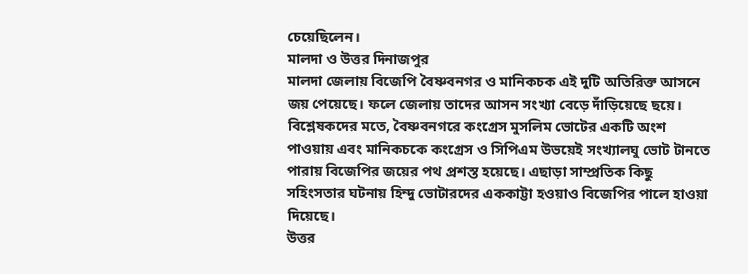চেয়েছিলেন।
মালদা ও উত্তর দিনাজপুর
মালদা জেলায় বিজেপি বৈষ্ণবনগর ও মানিকচক এই দুটি অতিরিক্ত আসনে জয় পেয়েছে। ফলে জেলায় তাদের আসন সংখ্যা বেড়ে দাঁড়িয়েছে ছয়ে। বিশ্লেষকদের মতে, বৈষ্ণবনগরে কংগ্রেস মুসলিম ভোটের একটি অংশ পাওয়ায় এবং মানিকচকে কংগ্রেস ও সিপিএম উভয়েই সংখ্যালঘু ভোট টানতে পারায় বিজেপির জয়ের পথ প্রশস্ত হয়েছে। এছাড়া সাম্প্রতিক কিছু সহিংসতার ঘটনায় হিন্দু ভোটারদের এককাট্টা হওয়াও বিজেপির পালে হাওয়া দিয়েছে।
উত্তর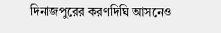দিনাজপুরের করণদিঘি আসনেও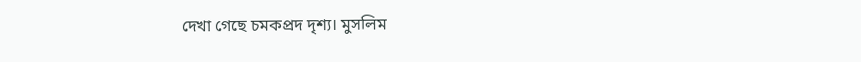দেখা গেছে চমকপ্রদ দৃশ্য। মুসলিম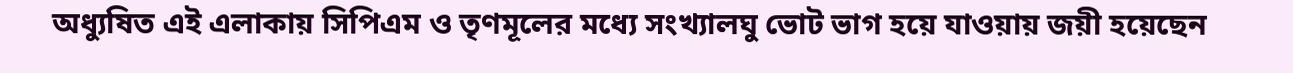অধ্যুষিত এই এলাকায় সিপিএম ও তৃণমূলের মধ্যে সংখ্যালঘু ভোট ভাগ হয়ে যাওয়ায় জয়ী হয়েছেন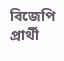বিজেপি প্রার্থী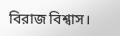বিরাজ বিশ্বাস।